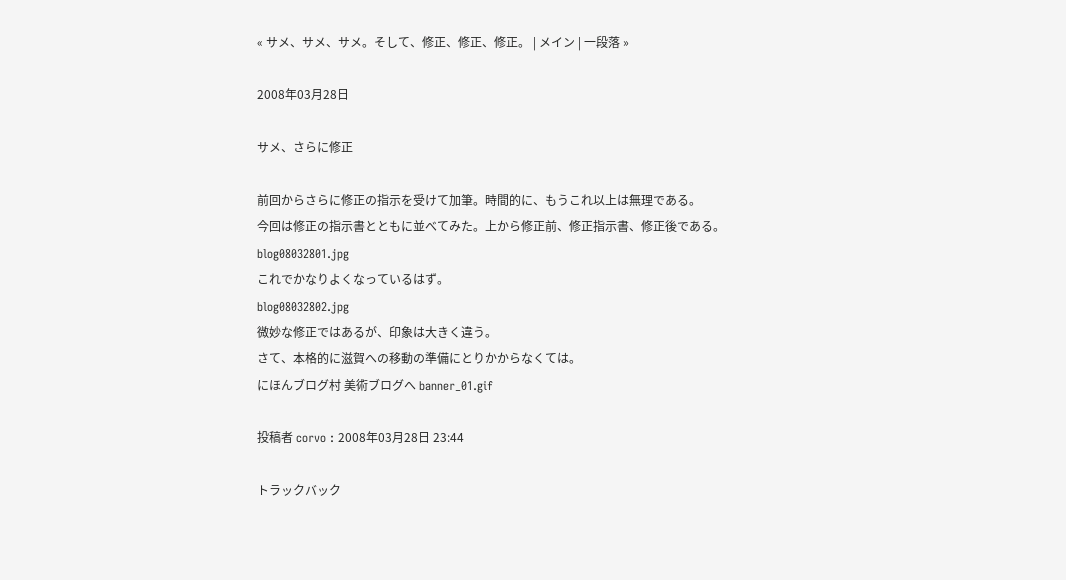« サメ、サメ、サメ。そして、修正、修正、修正。 | メイン | 一段落 »

2008年03月28日

サメ、さらに修正

前回からさらに修正の指示を受けて加筆。時間的に、もうこれ以上は無理である。
今回は修正の指示書とともに並べてみた。上から修正前、修正指示書、修正後である。
blog08032801.jpg
これでかなりよくなっているはず。
blog08032802.jpg
微妙な修正ではあるが、印象は大きく違う。
さて、本格的に滋賀への移動の準備にとりかからなくては。
にほんブログ村 美術ブログへ banner_01.gif

投稿者 corvo : 2008年03月28日 23:44

トラックバック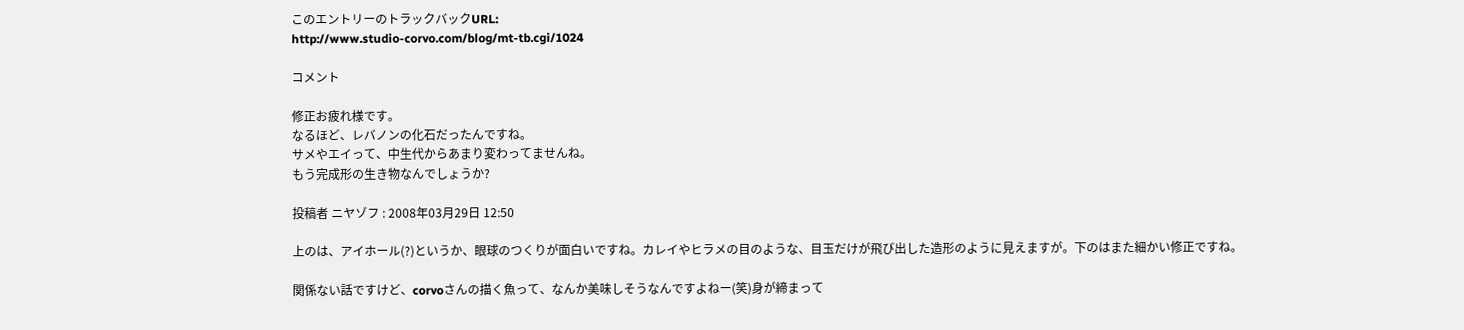このエントリーのトラックバックURL:
http://www.studio-corvo.com/blog/mt-tb.cgi/1024

コメント

修正お疲れ様です。
なるほど、レバノンの化石だったんですね。
サメやエイって、中生代からあまり変わってませんね。
もう完成形の生き物なんでしょうか?

投稿者 ニヤゾフ : 2008年03月29日 12:50

上のは、アイホール(?)というか、眼球のつくりが面白いですね。カレイやヒラメの目のような、目玉だけが飛び出した造形のように見えますが。下のはまた細かい修正ですね。

関係ない話ですけど、corvoさんの描く魚って、なんか美味しそうなんですよねー(笑)身が締まって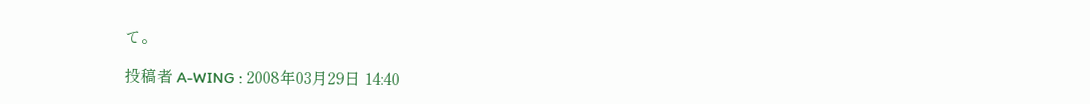て。

投稿者 A-WING : 2008年03月29日 14:40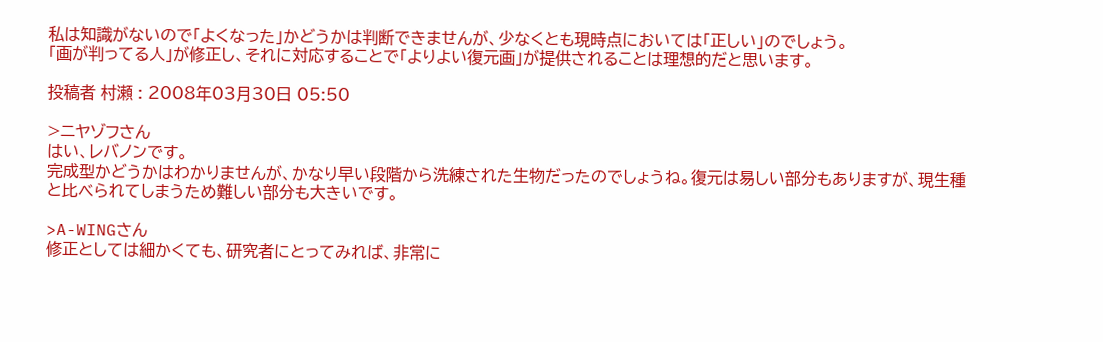私は知識がないので「よくなった」かどうかは判断できませんが、少なくとも現時点においては「正しい」のでしょう。
「画が判ってる人」が修正し、それに対応することで「よりよい復元画」が提供されることは理想的だと思います。

投稿者 村瀬 : 2008年03月30日 05:50

>ニヤゾフさん
はい、レバノンです。
完成型かどうかはわかりませんが、かなり早い段階から洗練された生物だったのでしょうね。復元は易しい部分もありますが、現生種と比べられてしまうため難しい部分も大きいです。

>A-WINGさん
修正としては細かくても、研究者にとってみれば、非常に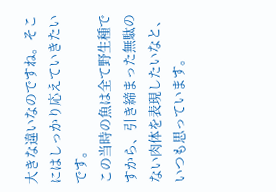大きな違いなのですね。そこにはしっかり応えていきたいです。
この当時の魚は全て野生種ですから、引き締まった無駄のない肉体を表現したいなと、いつも思っています。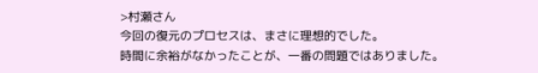>村瀬さん
今回の復元のプロセスは、まさに理想的でした。
時間に余裕がなかったことが、一番の問題ではありました。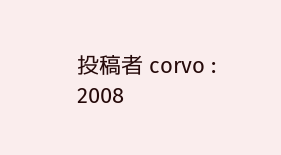投稿者 corvo : 2008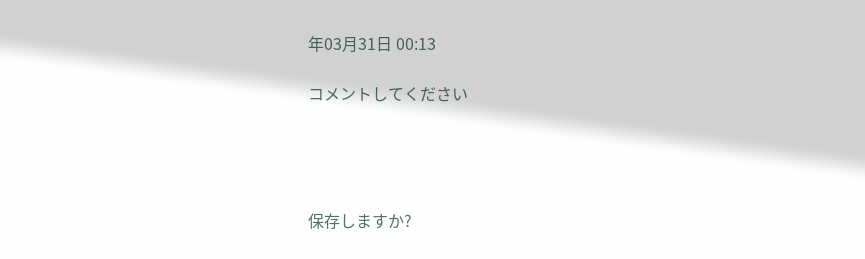年03月31日 00:13

コメントしてください




保存しますか?